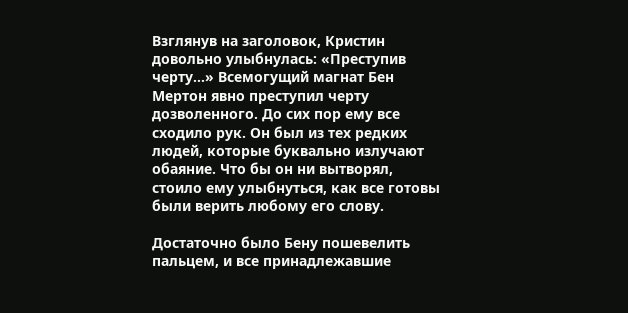Взглянув на заголовок, Кристин довольно улыбнулась: «Преступив черту…» Всемогущий магнат Бен Мертон явно преступил черту дозволенного. До сих пор ему все сходило рук. Он был из тех редких людей, которые буквально излучают обаяние. Что бы он ни вытворял, стоило ему улыбнуться, как все готовы были верить любому его слову.

Достаточно было Бену пошевелить пальцем, и все принадлежавшие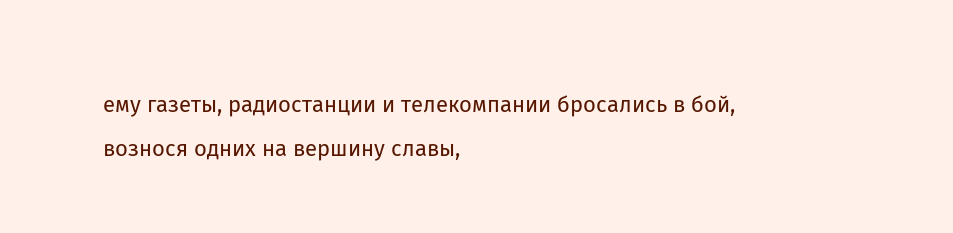ему газеты, радиостанции и телекомпании бросались в бой, вознося одних на вершину славы,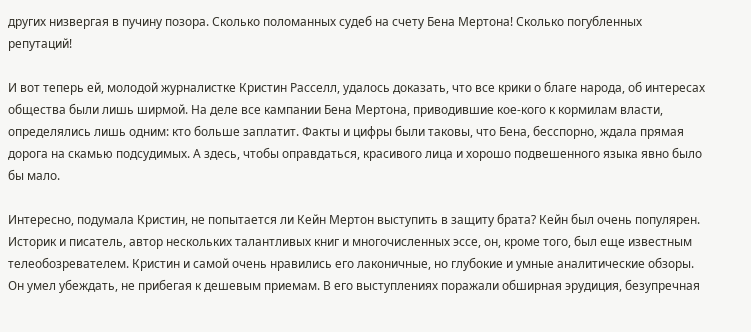других низвергая в пучину позора. Сколько поломанных судеб на счету Бена Мертона! Сколько погубленных репутаций!

И вот теперь ей, молодой журналистке Кристин Расселл, удалось доказать, что все крики о благе народа, об интересах общества были лишь ширмой. На деле все кампании Бена Мертона, приводившие кое-кого к кормилам власти, определялись лишь одним: кто больше заплатит. Факты и цифры были таковы, что Бена, бесспорно, ждала прямая дорога на скамью подсудимых. А здесь, чтобы оправдаться, красивого лица и хорошо подвешенного языка явно было бы мало.

Интересно, подумала Кристин, не попытается ли Кейн Мертон выступить в защиту брата? Кейн был очень популярен. Историк и писатель, автор нескольких талантливых книг и многочисленных эссе, он, кроме того, был еще известным телеобозревателем. Кристин и самой очень нравились его лаконичные, но глубокие и умные аналитические обзоры. Он умел убеждать, не прибегая к дешевым приемам. В его выступлениях поражали обширная эрудиция, безупречная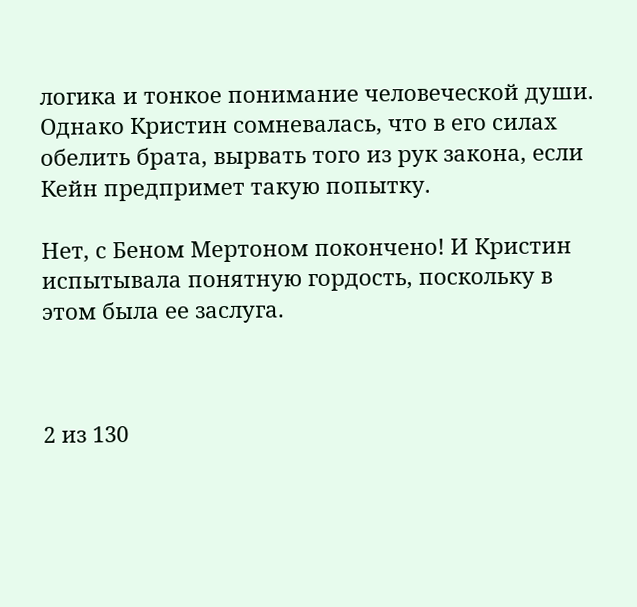логика и тонкое понимание человеческой души. Однако Кристин сомневалась, что в его силах обелить брата, вырвать того из рук закона, если Кейн предпримет такую попытку.

Нет, с Беном Мертоном покончено! И Кристин испытывала понятную гордость, поскольку в этом была ее заслуга.



2 из 130